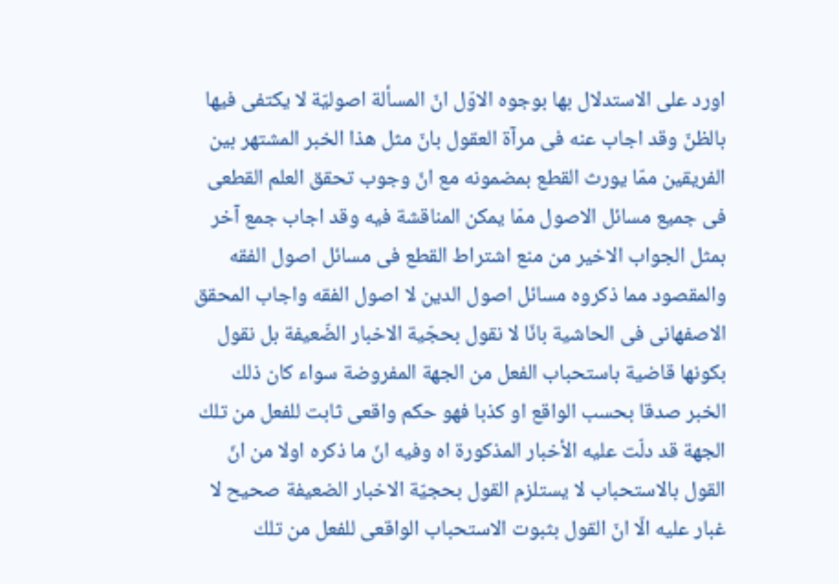اورد على الاستدلال بها بوجوه الاوّل انّ المسألة اصوليّة لا يكتفى فيها بالظنّ وقد اجاب عنه فى مرآة العقول بانّ مثل هذا الخبر المشتهر بين الفريقين ممّا يورث القطع بمضمونه مع انّ وجوب تحقق العلم القطعى فى جميع مسائل الاصول ممّا يمكن المناقشة فيه وقد اجاب جمع آخر بمثل الجواب الاخير من منع اشتراط القطع فى مسائل اصول الفقه والمقصود مما ذكروه مسائل اصول الدين لا اصول الفقه واجاب المحقق الاصفهانى فى الحاشية بانّا لا نقول بحجّية الاخبار الضّعيفة بل نقول بكونها قاضية باستحباب الفعل من الجهة المفروضة سواء كان ذلك الخبر صدقا بحسب الواقع او كذبا فهو حكم واقعى ثابت للفعل من تلك الجهة قد دلّت عليه الأخبار المذكورة اه وفيه انّ ما ذكره اولا من انّ القول بالاستحباب لا يستلزم القول بحجيّة الاخبار الضعيفة صحيح لا غبار عليه الّا انّ القول بثبوت الاستحباب الواقعى للفعل من تلك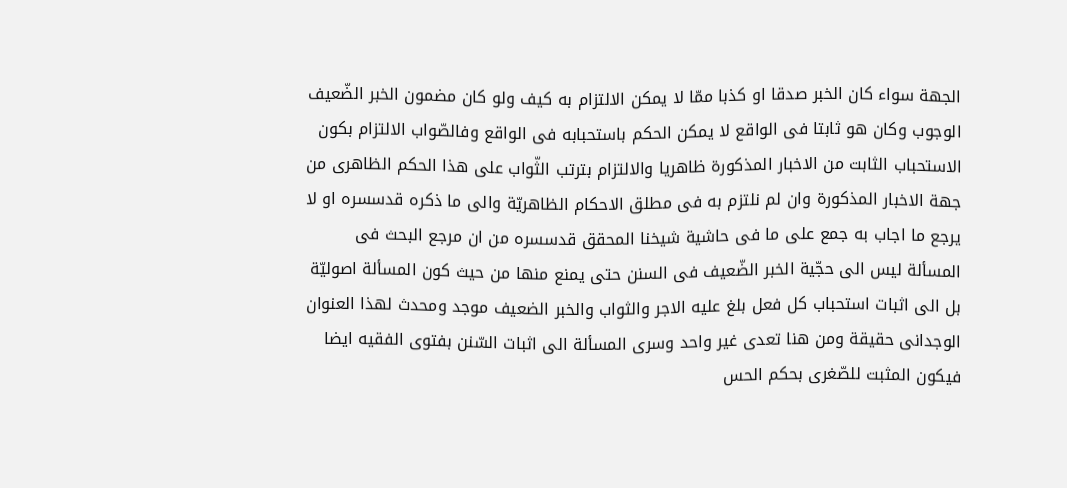الجهة سواء كان الخبر صدقا او كذبا ممّا لا يمكن الالتزام به كيف ولو كان مضمون الخبر الضّعيف الوجوب وكان هو ثابتا فى الواقع لا يمكن الحكم باستحبابه فى الواقع وفالصّواب الالتزام بكون الاستحباب الثابت من الاخبار المذكورة ظاهريا والالتزام بترتب الثّواب على هذا الحكم الظاهرى من جهة الاخبار المذكورة وان لم نلتزم به فى مطلق الاحكام الظاهريّة والى ما ذكره قدسسره او لا يرجع ما اجاب به جمع على ما فى حاشية شيخنا المحقق قدسسره من ان مرجع البحث فى المسألة ليس الى حجّية الخبر الضّعيف فى السنن حتى يمنع منها من حيث كون المسألة اصوليّة بل الى اثبات استحباب كل فعل بلغ عليه الاجر والثواب والخبر الضعيف موجد ومحدث لهذا العنوان الوجدانى حقيقة ومن هنا تعدى غير واحد وسرى المسألة الى اثبات السّنن بفتوى الفقيه ايضا فيكون المثبت للصّغرى بحكم الحس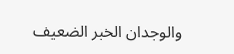والوجدان الخبر الضعيف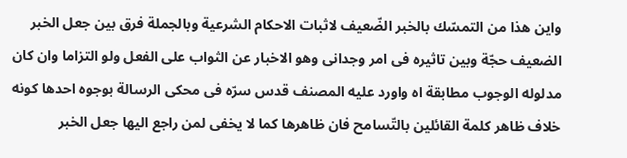واين هذا من التمسّك بالخبر الضّعيف لاثبات الاحكام الشرعية وبالجملة فرق بين جعل الخبر الضعيف حجّة وبين تاثيره فى امر وجدانى وهو الاخبار عن الثواب على الفعل ولو التزاما وان كان مدلوله الوجوب مطابقة اه واورد عليه المصنف قدس سرّه فى محكى الرسالة بوجوه احدها كونه خلاف ظاهر كلمة القائلين بالتّسامح فان ظاهرها كما لا يخفى لمن راجع اليها جعل الخبر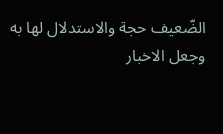الضّعيف حجة والاستدلال لها به وجعل الاخبار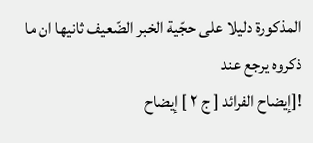المذكورة دليلا على حجّية الخبر الضّعيف ثانيها ان ما ذكروه يرجع عند
![إيضاح الفرائد [ ج ٢ ] إيضاح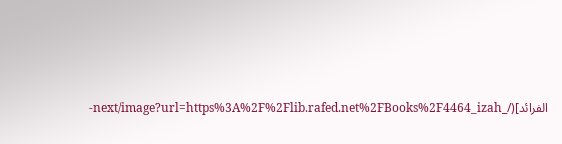الفرائد](/_next/image?url=https%3A%2F%2Flib.rafed.net%2FBooks%2F4464_izah-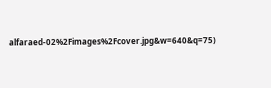alfaraed-02%2Fimages%2Fcover.jpg&w=640&q=75)